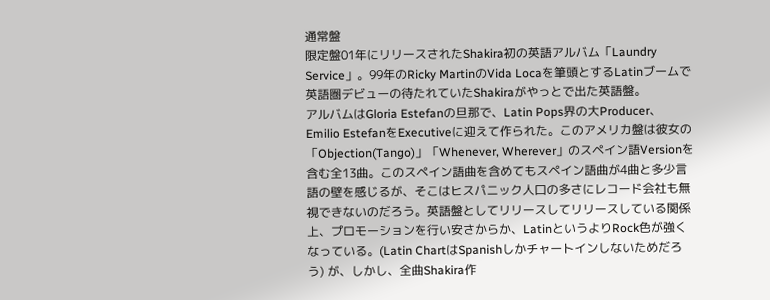通常盤
限定盤01年にリリースされたShakira初の英語アルバム「Laundry Service」。99年のRicky MartinのVida Locaを筆頭とするLatinブームで英語圏デビューの待たれていたShakiraがやっとで出た英語盤。
アルバムはGloria Estefanの旦那で、Latin Pops界の大Producer、Emilio EstefanをExecutiveに迎えて作られた。このアメリカ盤は彼女の「Objection(Tango)」「Whenever, Wherever」のスペイン語Versionを含む全13曲。このスペイン語曲を含めてもスペイン語曲が4曲と多少言語の壁を感じるが、そこはヒスパニック人口の多さにレコード会社も無視できないのだろう。英語盤としてリリースしてリリースしている関係上、プロモーションを行い安さからか、LatinというよりRock色が強くなっている。(Latin ChartはSpanishしかチャートインしないためだろう) が、しかし、全曲Shakira作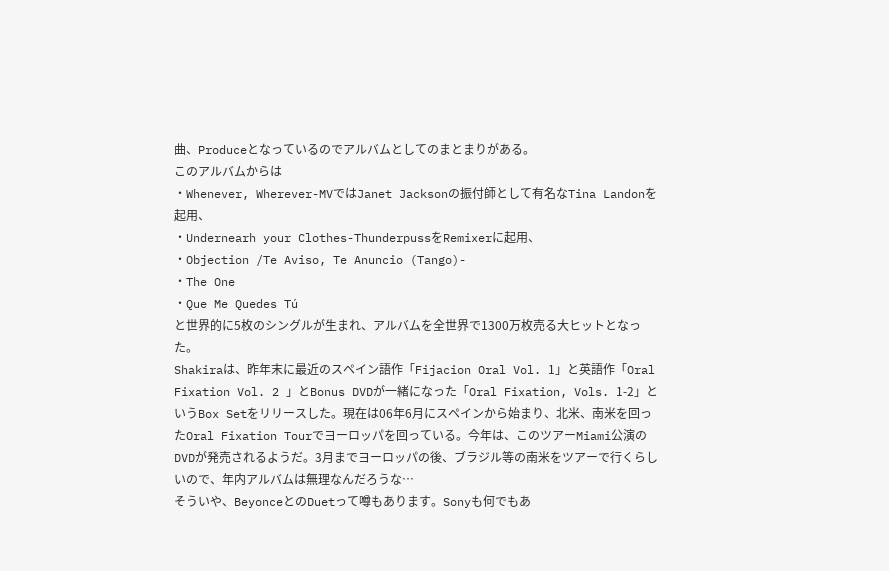曲、Produceとなっているのでアルバムとしてのまとまりがある。
このアルバムからは
・Whenever, Wherever-MVではJanet Jacksonの振付師として有名なTina Landonを起用、
・Undernearh your Clothes-ThunderpussをRemixerに起用、
・Objection /Te Aviso, Te Anuncio (Tango)-
・The One
・Que Me Quedes Tú
と世界的に5枚のシングルが生まれ、アルバムを全世界で1300万枚売る大ヒットとなった。
Shakiraは、昨年末に最近のスペイン語作「Fijacion Oral Vol. 1」と英語作「Oral Fixation Vol. 2 」とBonus DVDが一緒になった「Oral Fixation, Vols. 1-2」というBox Setをリリースした。現在は06年6月にスペインから始まり、北米、南米を回ったOral Fixation Tourでヨーロッパを回っている。今年は、このツアーMiami公演のDVDが発売されるようだ。3月までヨーロッパの後、ブラジル等の南米をツアーで行くらしいので、年内アルバムは無理なんだろうな…
そういや、BeyonceとのDuetって噂もあります。Sonyも何でもあ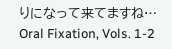りになって来てますね…
Oral Fixation, Vols. 1-2